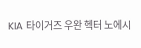KIA 타이거즈 우완 헥터 노에시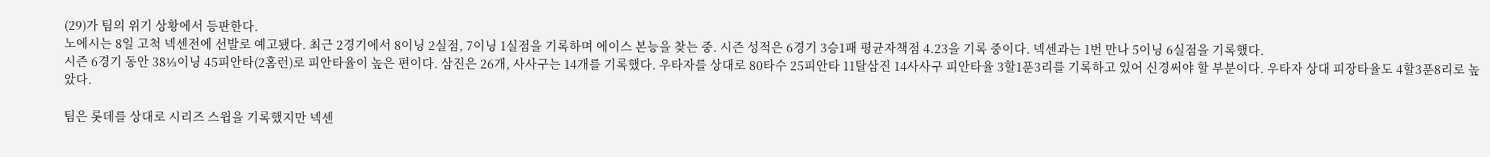(29)가 팀의 위기 상황에서 등판한다.
노에시는 8일 고척 넥센전에 선발로 예고됐다. 최근 2경기에서 8이닝 2실점, 7이닝 1실점을 기록하며 에이스 본능을 찾는 중. 시즌 성적은 6경기 3승1패 평균자책점 4.23을 기록 중이다. 넥센과는 1번 만나 5이닝 6실점을 기록했다.
시즌 6경기 동안 38⅓이닝 45피안타(2홈런)로 피안타율이 높은 편이다. 삼진은 26개, 사사구는 14개를 기록했다. 우타자를 상대로 80타수 25피안타 11탈삼진 14사사구 피안타율 3할1푼3리를 기록하고 있어 신경써야 할 부분이다. 우타자 상대 피장타율도 4할3푼8리로 높았다.

팀은 롯데를 상대로 시리즈 스윕을 기록했지만 넥센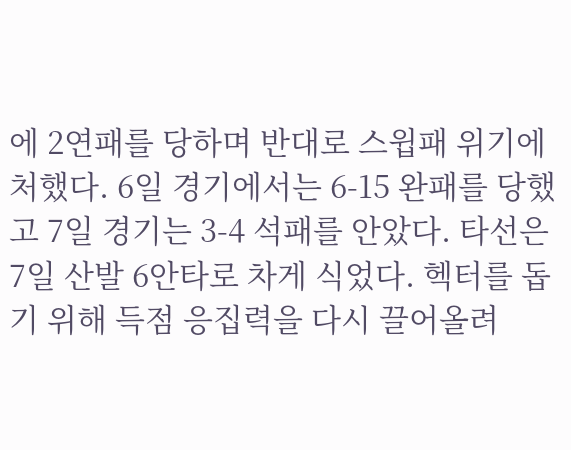에 2연패를 당하며 반대로 스윕패 위기에 처했다. 6일 경기에서는 6-15 완패를 당했고 7일 경기는 3-4 석패를 안았다. 타선은 7일 산발 6안타로 차게 식었다. 헥터를 돕기 위해 득점 응집력을 다시 끌어올려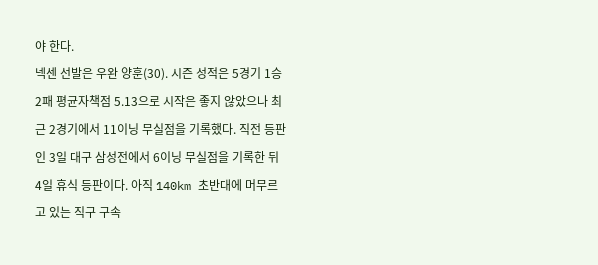야 한다.
넥센 선발은 우완 양훈(30). 시즌 성적은 5경기 1승2패 평균자책점 5.13으로 시작은 좋지 않았으나 최근 2경기에서 11이닝 무실점을 기록했다. 직전 등판인 3일 대구 삼성전에서 6이닝 무실점을 기록한 뒤 4일 휴식 등판이다. 아직 140km 초반대에 머무르고 있는 직구 구속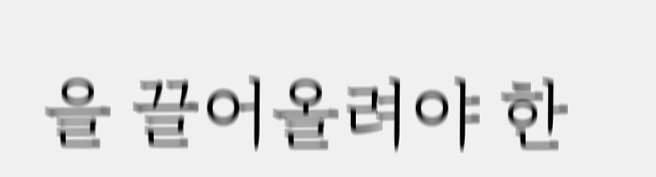을 끌어올려야 한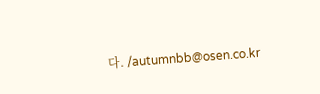다. /autumnbb@osen.co.kr